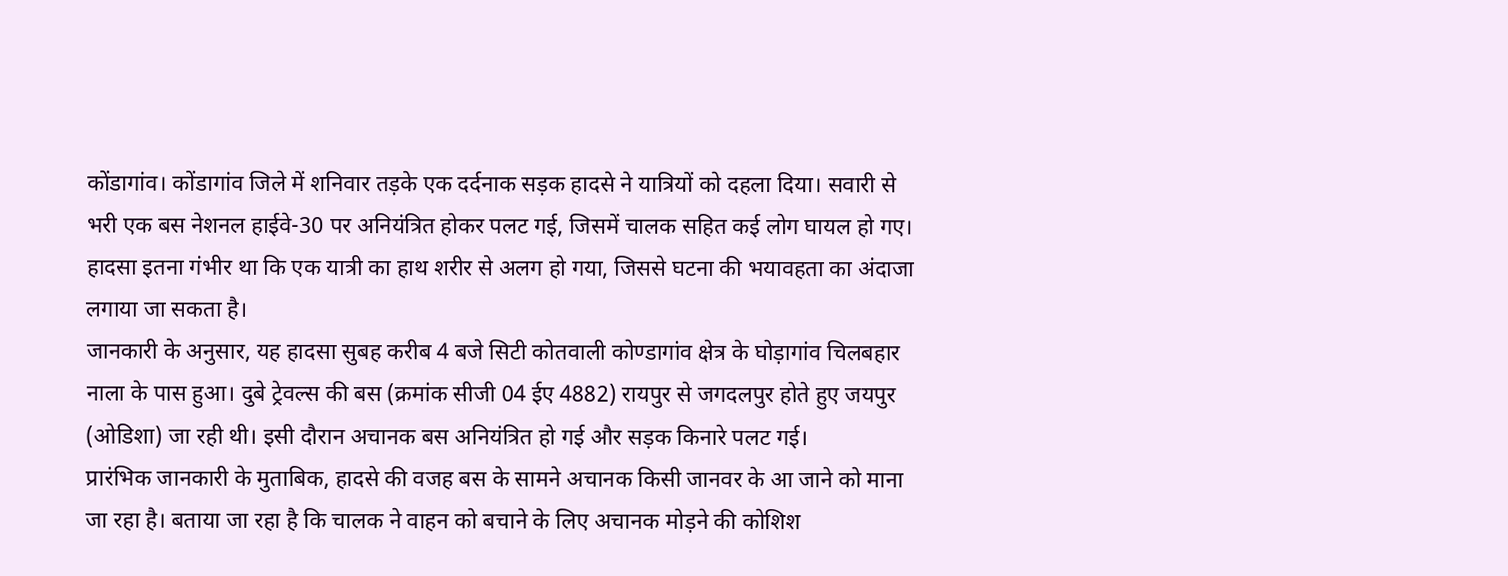कोंडागांव। कोंडागांव जिले में शनिवार तड़के एक दर्दनाक सड़क हादसे ने यात्रियों को दहला दिया। सवारी से भरी एक बस नेशनल हाईवे-30 पर अनियंत्रित होकर पलट गई, जिसमें चालक सहित कई लोग घायल हो गए। हादसा इतना गंभीर था कि एक यात्री का हाथ शरीर से अलग हो गया, जिससे घटना की भयावहता का अंदाजा लगाया जा सकता है।
जानकारी के अनुसार, यह हादसा सुबह करीब 4 बजे सिटी कोतवाली कोण्डागांव क्षेत्र के घोड़ागांव चिलबहार नाला के पास हुआ। दुबे ट्रेवल्स की बस (क्रमांक सीजी 04 ईए 4882) रायपुर से जगदलपुर होते हुए जयपुर (ओडिशा) जा रही थी। इसी दौरान अचानक बस अनियंत्रित हो गई और सड़क किनारे पलट गई।
प्रारंभिक जानकारी के मुताबिक, हादसे की वजह बस के सामने अचानक किसी जानवर के आ जाने को माना जा रहा है। बताया जा रहा है कि चालक ने वाहन को बचाने के लिए अचानक मोड़ने की कोशिश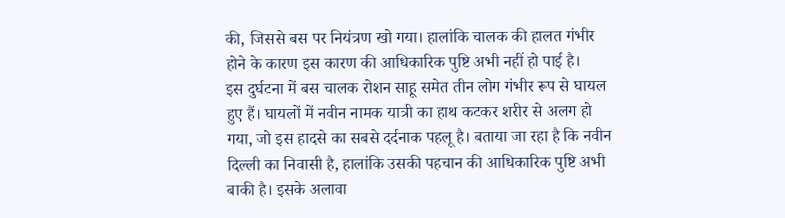की, जिससे बस पर नियंत्रण खो गया। हालांकि चालक की हालत गंभीर होने के कारण इस कारण की आधिकारिक पुष्टि अभी नहीं हो पाई है।
इस दुर्घटना में बस चालक रोशन साहू समेत तीन लोग गंभीर रूप से घायल हुए हैं। घायलों में नवीन नामक यात्री का हाथ कटकर शरीर से अलग हो गया, जो इस हादसे का सबसे दर्दनाक पहलू है। बताया जा रहा है कि नवीन दिल्ली का निवासी है, हालांकि उसकी पहचान की आधिकारिक पुष्टि अभी बाकी है। इसके अलावा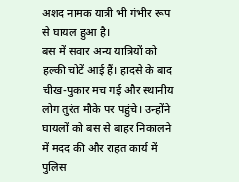अशद नामक यात्री भी गंभीर रूप से घायल हुआ है।
बस में सवार अन्य यात्रियों को हल्की चोटें आई हैं। हादसे के बाद चीख-पुकार मच गई और स्थानीय लोग तुरंत मौके पर पहुंचे। उन्होंने घायलों को बस से बाहर निकालने में मदद की और राहत कार्य में पुलिस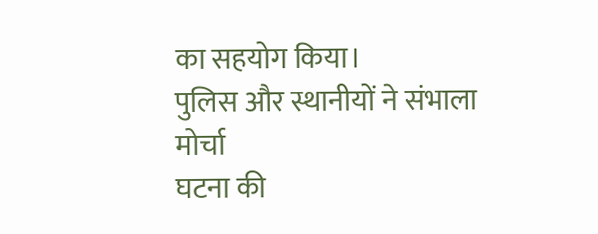का सहयोग किया।
पुलिस और स्थानीयों ने संभाला मोर्चा
घटना की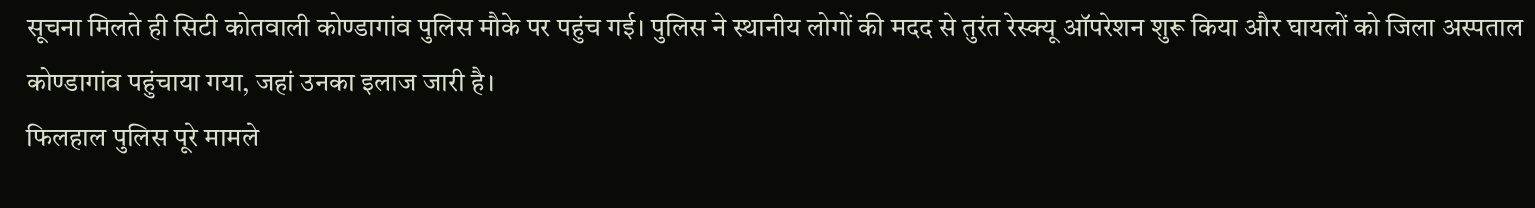सूचना मिलते ही सिटी कोतवाली कोण्डागांव पुलिस मौके पर पहुंच गई। पुलिस ने स्थानीय लोगों की मदद से तुरंत रेस्क्यू ऑपरेशन शुरू किया और घायलों को जिला अस्पताल कोण्डागांव पहुंचाया गया, जहां उनका इलाज जारी है।
फिलहाल पुलिस पूरे मामले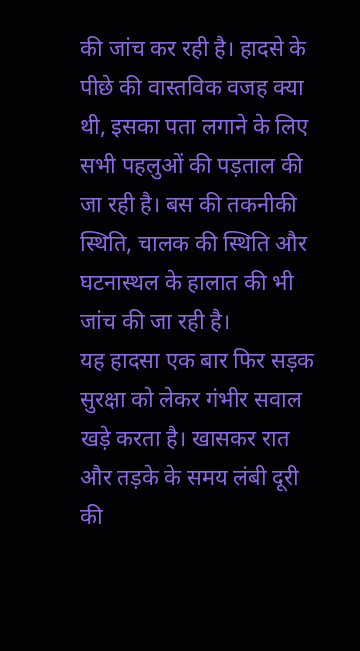की जांच कर रही है। हादसे के पीछे की वास्तविक वजह क्या थी, इसका पता लगाने के लिए सभी पहलुओं की पड़ताल की जा रही है। बस की तकनीकी स्थिति, चालक की स्थिति और घटनास्थल के हालात की भी जांच की जा रही है।
यह हादसा एक बार फिर सड़क सुरक्षा को लेकर गंभीर सवाल खड़े करता है। खासकर रात और तड़के के समय लंबी दूरी की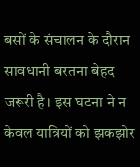बसों के संचालन के दौरान सावधानी बरतना बेहद जरूरी है। इस घटना ने न केवल यात्रियों को झकझोर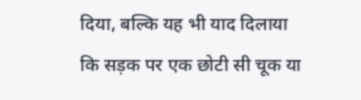दिया, बल्कि यह भी याद दिलाया कि सड़क पर एक छोटी सी चूक या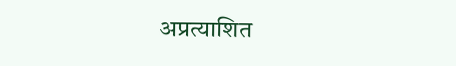अप्रत्याशित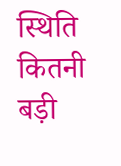स्थिति कितनी बड़ी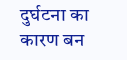दुर्घटना का कारण बन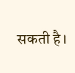सकती है।